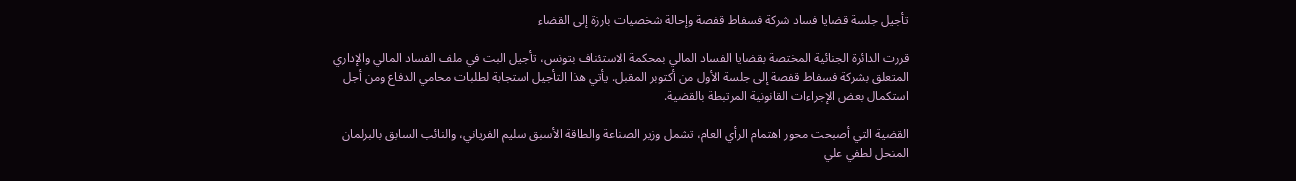تأجيل جلسة قضايا فساد شركة فسفاط قفصة وإحالة شخصيات بارزة إلى القضاء

قررت الدائرة الجنائية المختصة بقضايا الفساد المالي بمحكمة الاستئناف بتونس، تأجيل البت في ملف الفساد المالي والإداري المتعلق بشركة فسفاط قفصة إلى جلسة الأول من أكتوبر المقبل. يأتي هذا التأجيل استجابة لطلبات محامي الدفاع ومن أجل استكمال بعض الإجراءات القانونية المرتبطة بالقضية.

القضية التي أصبحت محور اهتمام الرأي العام، تشمل وزير الصناعة والطاقة الأسبق سليم الفرياني، والنائب السابق بالبرلمان المنحل لطفي علي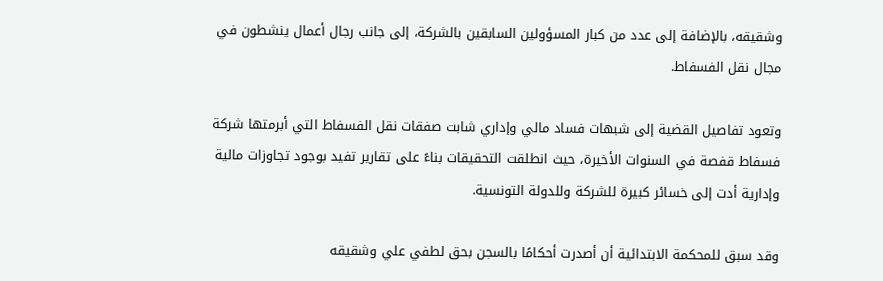وشقيقه، بالإضافة إلى عدد من كبار المسؤولين السابقين بالشركة، إلى جانب رجال أعمال ينشطون في مجال نقل الفسفاط.

وتعود تفاصيل القضية إلى شبهات فساد مالي وإداري شابت صفقات نقل الفسفاط التي أبرمتها شركة فسفاط قفصة في السنوات الأخيرة، حيث انطلقت التحقيقات بناءً على تقارير تفيد بوجود تجاوزات مالية وإدارية أدت إلى خسائر كبيرة للشركة وللدولة التونسية.

وقد سبق للمحكمة الابتدائية أن أصدرت أحكامًا بالسجن بحق لطفي علي وشقيقه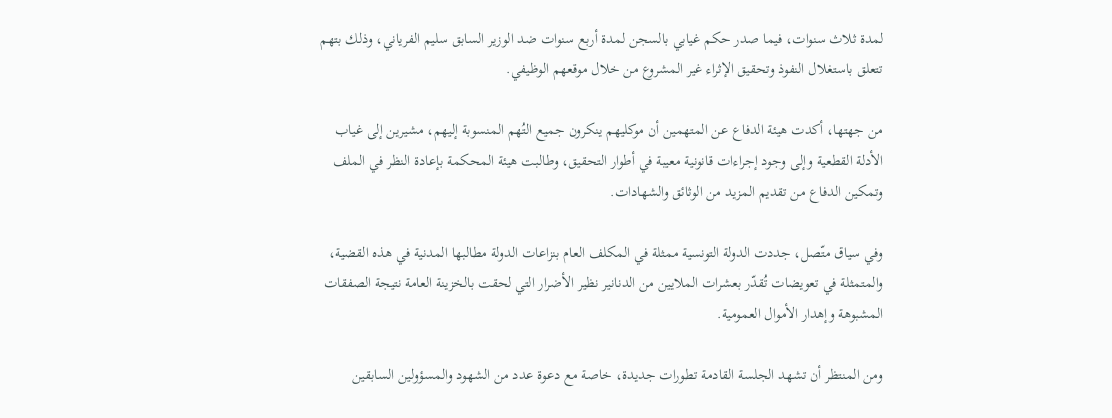لمدة ثلاث سنوات، فيما صدر حكم غيابي بالسجن لمدة أربع سنوات ضد الوزير السابق سليم الفرياني، وذلك بتهم تتعلق باستغلال النفوذ وتحقيق الإثراء غير المشروع من خلال موقعهم الوظيفي.

من جهتها، أكدت هيئة الدفاع عن المتهمين أن موكليهم ينكرون جميع التُهم المنسوبة إليهم، مشيرين إلى غياب الأدلة القطعية وإلى وجود إجراءات قانونية معيبة في أطوار التحقيق، وطالبت هيئة المحكمة بإعادة النظر في الملف وتمكين الدفاع من تقديم المزيد من الوثائق والشهادات.

وفي سياق متّصل، جددت الدولة التونسية ممثلة في المكلف العام بنزاعات الدولة مطالبها المدنية في هذه القضية، والمتمثلة في تعويضات تُقدّر بعشرات الملايين من الدنانير نظير الأضرار التي لحقت بالخزينة العامة نتيجة الصفقات المشبوهة وإهدار الأموال العمومية.

ومن المنتظر أن تشهد الجلسة القادمة تطورات جديدة، خاصة مع دعوة عدد من الشهود والمسؤولين السابقين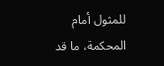للمثول أمام المحكمة، ما قد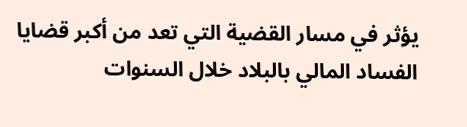يؤثر في مسار القضية التي تعد من أكبر قضايا الفساد المالي بالبلاد خلال السنوات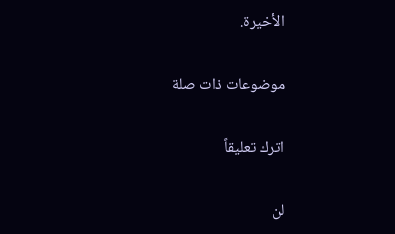الأخيرة.

موضوعات ذات صلة

اترك تعليقاً

لن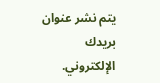يتم نشر عنوان بريدك الإلكتروني.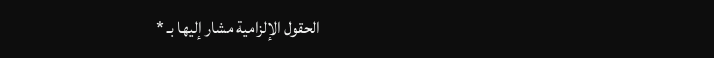الحقول الإلزامية مشار إليها بـ *